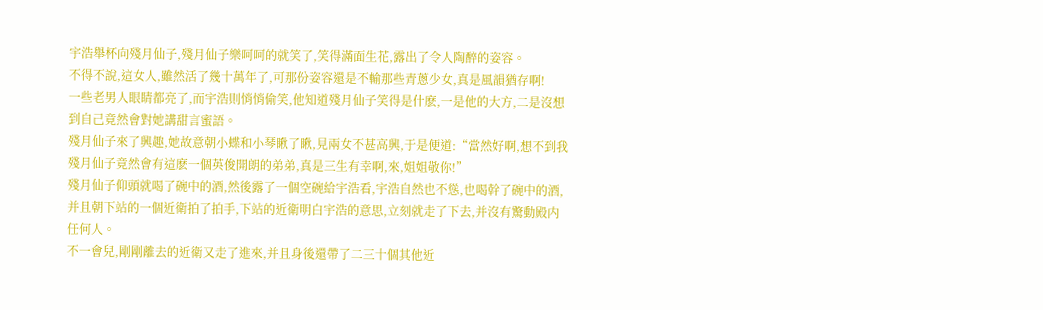宇浩舉杯向殘月仙子,殘月仙子樂呵呵的就笑了,笑得滿面生花,露出了令人陶醉的姿容。
不得不說,這女人,雖然活了幾十萬年了,可那份姿容還是不輸那些青蔥少女,真是風韻猶存啊!
一些老男人眼睛都亮了,而宇浩則悄悄偷笑,他知道殘月仙子笑得是什麽,一是他的大方,二是沒想到自己竟然會對她講甜言蜜語。
殘月仙子來了興趣,她故意朝小蝶和小琴瞅了瞅,見兩女不甚高興,于是便道:“當然好啊,想不到我殘月仙子竟然會有這麽一個英俊開朗的弟弟,真是三生有幸啊,來,姐姐敬你!”
殘月仙子仰頭就喝了碗中的酒,然後露了一個空碗給宇浩看,宇浩自然也不慫,也喝幹了碗中的酒,并且朝下站的一個近衛拍了拍手,下站的近衛明白宇浩的意思,立刻就走了下去,并沒有驚動殿内任何人。
不一會兒,剛剛離去的近衛又走了進來,并且身後還帶了二三十個其他近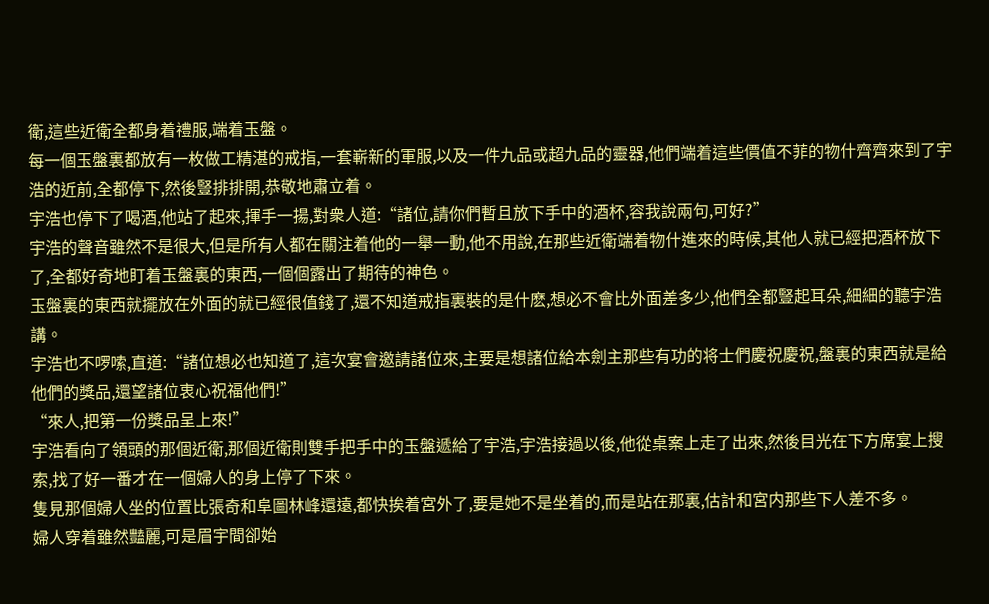衛,這些近衛全都身着禮服,端着玉盤。
每一個玉盤裏都放有一枚做工精湛的戒指,一套嶄新的軍服,以及一件九品或超九品的靈器,他們端着這些價值不菲的物什齊齊來到了宇浩的近前,全都停下,然後豎排排開,恭敬地肅立着。
宇浩也停下了喝酒,他站了起來,揮手一揚,對衆人道:“諸位,請你們暫且放下手中的酒杯,容我說兩句,可好?”
宇浩的聲音雖然不是很大,但是所有人都在關注着他的一舉一動,他不用說,在那些近衛端着物什進來的時候,其他人就已經把酒杯放下了,全都好奇地盯着玉盤裏的東西,一個個露出了期待的神色。
玉盤裏的東西就擺放在外面的就已經很值錢了,還不知道戒指裏裝的是什麽,想必不會比外面差多少,他們全都豎起耳朵,細細的聽宇浩講。
宇浩也不啰嗦,直道:“諸位想必也知道了,這次宴會邀請諸位來,主要是想諸位給本劍主那些有功的将士們慶祝慶祝,盤裏的東西就是給他們的獎品,還望諸位衷心祝福他們!”
“來人,把第一份獎品呈上來!”
宇浩看向了領頭的那個近衛,那個近衛則雙手把手中的玉盤遞給了宇浩,宇浩接過以後,他從桌案上走了出來,然後目光在下方席宴上搜索,找了好一番才在一個婦人的身上停了下來。
隻見那個婦人坐的位置比張奇和阜圖林峰還遠,都快挨着宮外了,要是她不是坐着的,而是站在那裏,估計和宮内那些下人差不多。
婦人穿着雖然豔麗,可是眉宇間卻始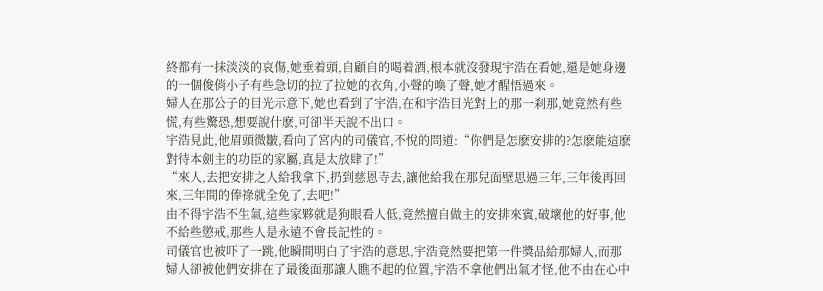終都有一抹淡淡的哀傷,她垂着頭,自顧自的喝着酒,根本就沒發現宇浩在看她,還是她身邊的一個俊俏小子有些急切的拉了拉她的衣角,小聲的喚了聲,她才醒悟過來。
婦人在那公子的目光示意下,她也看到了宇浩,在和宇浩目光對上的那一刹那,她竟然有些慌,有些驚恐,想要說什麽,可卻半天說不出口。
宇浩見此,他眉頭微皺,看向了宮内的司儀官,不悅的問道:“你們是怎麽安排的?怎麽能這麽對待本劍主的功臣的家屬,真是太放肆了!”
“來人,去把安排之人給我拿下,扔到慈恩寺去,讓他給我在那兒面壁思過三年,三年後再回來,三年間的俸祿就全免了,去吧!”
由不得宇浩不生氣,這些家夥就是狗眼看人低,竟然擅自做主的安排來賓,破壞他的好事,他不給些懲戒,那些人是永遠不會長記性的。
司儀官也被吓了一跳,他瞬間明白了宇浩的意思,宇浩竟然要把第一件獎品給那婦人,而那婦人卻被他們安排在了最後面那讓人瞧不起的位置,宇浩不拿他們出氣才怪,他不由在心中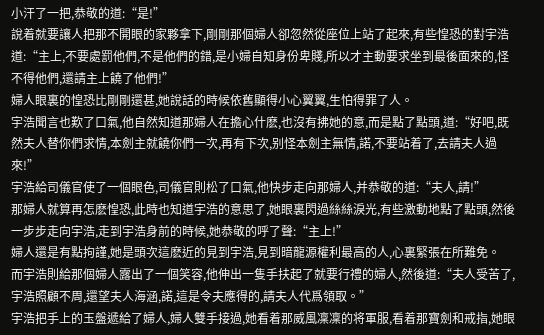小汗了一把,恭敬的道:“是!”
說着就要讓人把那不開眼的家夥拿下,剛剛那個婦人卻忽然從座位上站了起來,有些惶恐的對宇浩道:“主上,不要處罰他們,不是他們的錯,是小婦自知身份卑賤,所以才主動要求坐到最後面來的,怪不得他們,還請主上饒了他們!”
婦人眼裏的惶恐比剛剛還甚,她說話的時候依舊顯得小心翼翼,生怕得罪了人。
宇浩聞言也歎了口氣,他自然知道那婦人在擔心什麽,也沒有拂她的意,而是點了點頭,道:“好吧,既然夫人替你們求情,本劍主就饒你們一次,再有下次,别怪本劍主無情,諾,不要站着了,去請夫人過來!”
宇浩給司儀官使了一個眼色,司儀官則松了口氣,他快步走向那婦人,并恭敬的道:“夫人,請!”
那婦人就算再怎麽惶恐,此時也知道宇浩的意思了,她眼裏閃過絲絲淚光,有些激動地點了點頭,然後一步步走向宇浩,走到宇浩身前的時候,她恭敬的呼了聲:“主上!”
婦人還是有點拘謹,她是頭次這麽近的見到宇浩,見到暗龍源權利最高的人,心裏緊張在所難免。
而宇浩則給那個婦人露出了一個笑容,他伸出一隻手扶起了就要行禮的婦人,然後道:“夫人受苦了,宇浩照顧不周,還望夫人海涵,諾,這是令夫應得的,請夫人代爲領取。”
宇浩把手上的玉盤遞給了婦人,婦人雙手接過,她看着那威風凜凜的将軍服,看着那寶劍和戒指,她眼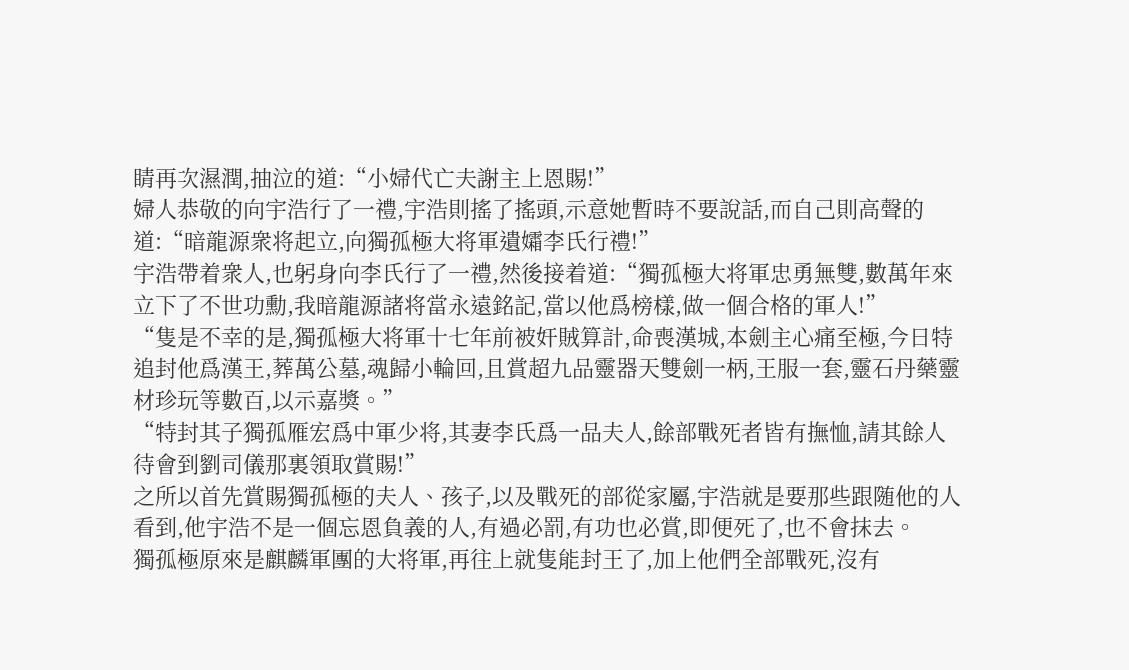睛再次濕潤,抽泣的道:“小婦代亡夫謝主上恩賜!”
婦人恭敬的向宇浩行了一禮,宇浩則搖了搖頭,示意她暫時不要說話,而自己則高聲的道:“暗龍源衆将起立,向獨孤極大将軍遺孀李氏行禮!”
宇浩帶着衆人,也躬身向李氏行了一禮,然後接着道:“獨孤極大将軍忠勇無雙,數萬年來立下了不世功勳,我暗龍源諸将當永遠銘記,當以他爲榜樣,做一個合格的軍人!”
“隻是不幸的是,獨孤極大将軍十七年前被奸賊算計,命喪漢城,本劍主心痛至極,今日特追封他爲漢王,葬萬公墓,魂歸小輪回,且賞超九品靈器天雙劍一柄,王服一套,靈石丹藥靈材珍玩等數百,以示嘉獎。”
“特封其子獨孤雁宏爲中軍少将,其妻李氏爲一品夫人,餘部戰死者皆有撫恤,請其餘人待會到劉司儀那裏領取賞賜!”
之所以首先賞賜獨孤極的夫人、孩子,以及戰死的部從家屬,宇浩就是要那些跟随他的人看到,他宇浩不是一個忘恩負義的人,有過必罰,有功也必賞,即便死了,也不會抹去。
獨孤極原來是麒麟軍團的大将軍,再往上就隻能封王了,加上他們全部戰死,沒有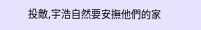投敵,宇浩自然要安撫他們的家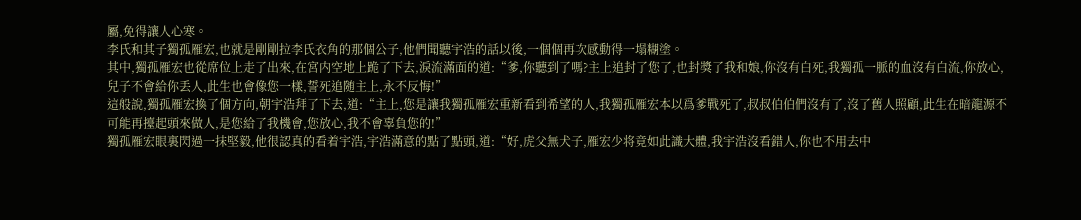屬,免得讓人心寒。
李氏和其子獨孤雁宏,也就是剛剛拉李氏衣角的那個公子,他們聞聽宇浩的話以後,一個個再次感動得一塌糊塗。
其中,獨孤雁宏也從席位上走了出來,在宮内空地上跪了下去,淚流滿面的道:“爹,你聽到了嗎?主上追封了您了,也封獎了我和娘,你沒有白死,我獨孤一脈的血沒有白流,你放心,兒子不會給你丢人,此生也會像您一樣,誓死追随主上,永不反悔!”
這般說,獨孤雁宏換了個方向,朝宇浩拜了下去,道:“主上,您是讓我獨孤雁宏重新看到希望的人,我獨孤雁宏本以爲爹戰死了,叔叔伯伯們沒有了,沒了舊人照顧,此生在暗龍源不可能再擡起頭來做人,是您給了我機會,您放心,我不會辜負您的!”
獨孤雁宏眼裏閃過一抹堅毅,他很認真的看着宇浩,宇浩滿意的點了點頭,道:“好,虎父無犬子,雁宏少将竟如此識大體,我宇浩沒看錯人,你也不用去中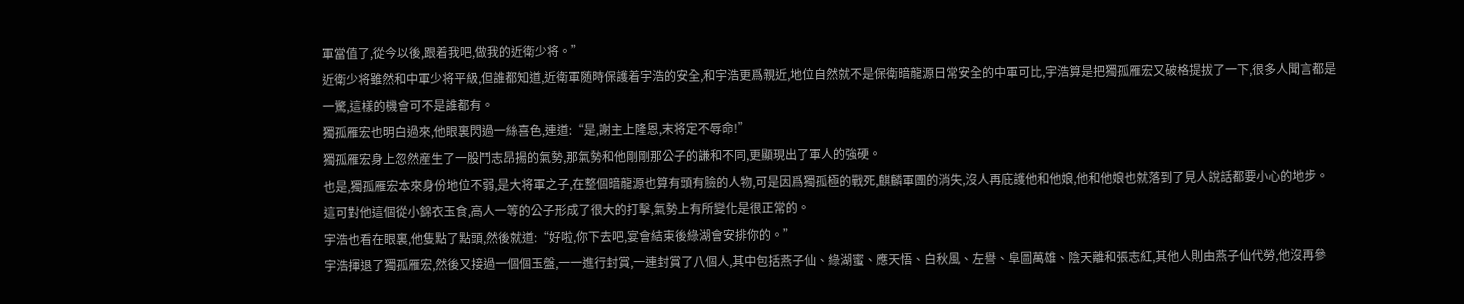軍當值了,從今以後,跟着我吧,做我的近衛少将。”
近衛少将雖然和中軍少将平級,但誰都知道,近衛軍随時保護着宇浩的安全,和宇浩更爲親近,地位自然就不是保衛暗龍源日常安全的中軍可比,宇浩算是把獨孤雁宏又破格提拔了一下,很多人聞言都是一驚,這樣的機會可不是誰都有。
獨孤雁宏也明白過來,他眼裏閃過一絲喜色,連道:“是,謝主上隆恩,末将定不辱命!”
獨孤雁宏身上忽然産生了一股鬥志昂揚的氣勢,那氣勢和他剛剛那公子的謙和不同,更顯現出了軍人的強硬。
也是,獨孤雁宏本來身份地位不弱,是大将軍之子,在整個暗龍源也算有頭有臉的人物,可是因爲獨孤極的戰死,麒麟軍團的消失,沒人再庇護他和他娘,他和他娘也就落到了見人說話都要小心的地步。
這可對他這個從小錦衣玉食,高人一等的公子形成了很大的打擊,氣勢上有所變化是很正常的。
宇浩也看在眼裏,他隻點了點頭,然後就道:“好啦,你下去吧,宴會結束後綠湖會安排你的。”
宇浩揮退了獨孤雁宏,然後又接過一個個玉盤,一一進行封賞,一連封賞了八個人,其中包括燕子仙、綠湖蜜、應天悟、白秋風、左譽、阜圖萬雄、陰天離和張志紅,其他人則由燕子仙代勞,他沒再參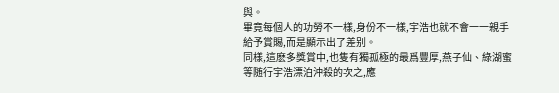與。
畢竟每個人的功勞不一樣,身份不一樣,宇浩也就不會一一親手給予賞賜,而是顯示出了差别。
同樣,這麽多獎賞中,也隻有獨孤極的最爲豐厚,燕子仙、綠湖蜜等随行宇浩漂泊沖殺的次之,應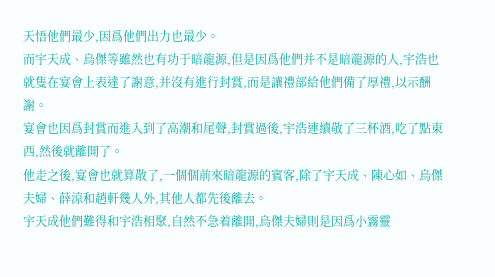天悟他們最少,因爲他們出力也最少。
而宇天成、烏傑等雖然也有功于暗龍源,但是因爲他們并不是暗龍源的人,宇浩也就隻在宴會上表達了謝意,并沒有進行封賞,而是讓禮部給他們備了厚禮,以示酬謝。
宴會也因爲封賞而進入到了高潮和尾聲,封賞過後,宇浩連續敬了三杯酒,吃了點東西,然後就離開了。
他走之後,宴會也就算散了,一個個前來暗龍源的賓客,除了宇天成、陳心如、烏傑夫婦、薛涼和趙軒幾人外,其他人都先後離去。
宇天成他們難得和宇浩相聚,自然不急着離開,烏傑夫婦則是因爲小霧靈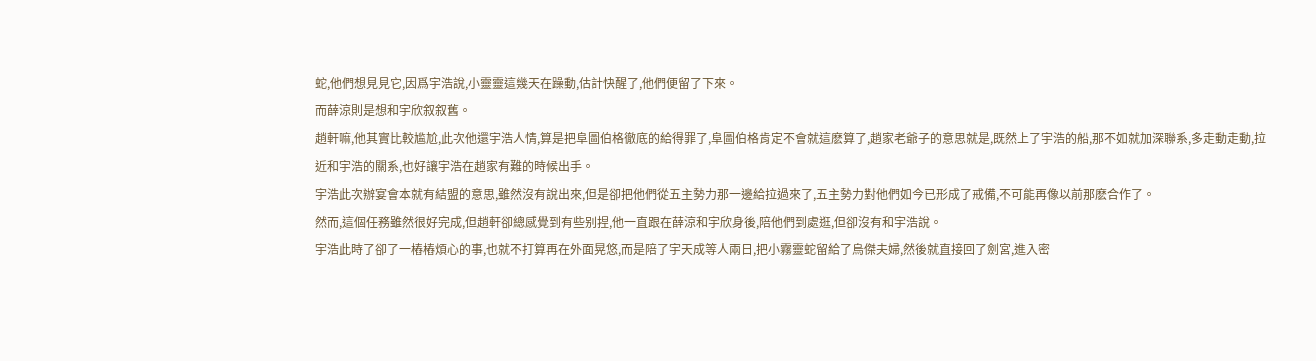蛇,他們想見見它,因爲宇浩說,小靈靈這幾天在躁動,估計快醒了,他們便留了下來。
而薛涼則是想和宇欣叙叙舊。
趙軒嘛,他其實比較尴尬,此次他還宇浩人情,算是把阜圖伯格徹底的給得罪了,阜圖伯格肯定不會就這麽算了,趙家老爺子的意思就是,既然上了宇浩的船,那不如就加深聯系,多走動走動,拉近和宇浩的關系,也好讓宇浩在趙家有難的時候出手。
宇浩此次辦宴會本就有結盟的意思,雖然沒有說出來,但是卻把他們從五主勢力那一邊給拉過來了,五主勢力對他們如今已形成了戒備,不可能再像以前那麽合作了。
然而,這個任務雖然很好完成,但趙軒卻總感覺到有些别捏,他一直跟在薛涼和宇欣身後,陪他們到處逛,但卻沒有和宇浩說。
宇浩此時了卻了一樁樁煩心的事,也就不打算再在外面晃悠,而是陪了宇天成等人兩日,把小霧靈蛇留給了烏傑夫婦,然後就直接回了劍宮,進入密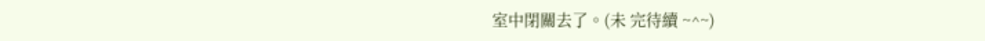室中閉關去了。(未 完待續 ~^~)